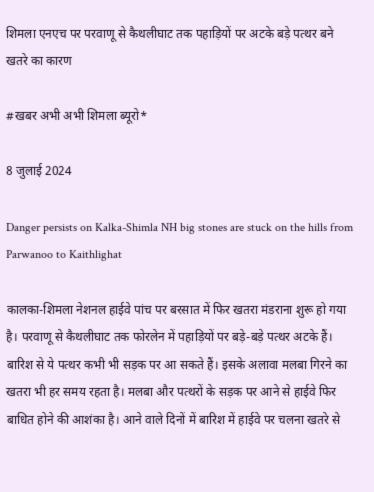शिमला एनएच पर परवाणू से कैथलीघाट तक पहाड़ियों पर अटके बड़े पत्थर बने खतरे का कारण

#खबर अभी अभी शिमला ब्यूरो*

8 जुलाई 2024

Danger persists on Kalka-Shimla NH big stones are stuck on the hills from Parwanoo to Kaithlighat

कालका-शिमला नेशनल हाईवे पांच पर बरसात में फिर खतरा मंडराना शुरू हो गया है। परवाणू से कैथलीघाट तक फोरलेन में पहाड़ियों पर बड़े-बड़े पत्थर अटके हैं। बारिश से ये पत्थर कभी भी सड़क पर आ सकते हैं। इसके अलावा मलबा गिरने का खतरा भी हर समय रहता है। मलबा और पत्थरों के सड़क पर आने से हाईवे फिर बाधित होने की आशंका है। आने वाले दिनों में बारिश में हाईवे पर चलना खतरे से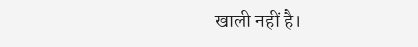खाली नहीं है।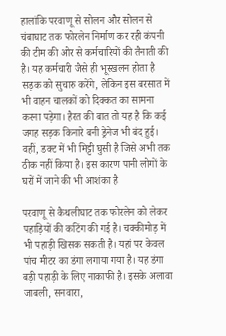हालांकि परवाणू से सोलन और सोलन से चंबाघाट तक फोरलेन निर्माण कर रही कंपनी की टीम की ओर से कर्मचारियों की तैनाती की है। यह कर्मचारी जैसे ही भूस्खलन होता है सड़क को सुचारु करेंगे, लेकिन इस बरसात में भी वाहन चालकों को दिक्कत का सामना करना पड़ेगा। हैरत की बात तो यह है कि कई जगह सड़क किनारे बनी ड्रेनेज भी बंद हुई। वहीं, डक्ट में भी मिट्टी घुसी है जिसे अभी तक ठीक नहीं किया है। इस कारण पानी लोगों के घरों में जाने की भी आशंका है

परवाणू से कैथलीघाट तक फोरलेन को लेकर पहाड़ियों की कटिंग की गई है। चक्कीमोड़ में भी पहाड़ी खिसक सकती है। यहां पर केवल पांच मीटर का डंगा लगाया गया है। यह डंगा बड़ी पहाड़ी के लिए नाकाफी है। इसके अलावा जाबली, सनवारा,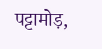पट्टामोड़,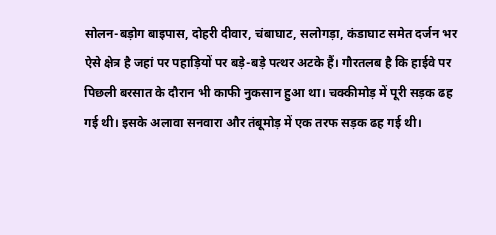सोलन-बड़ोग बाइपास, दोहरी दीवार, चंबाघाट, सलोगड़ा, कंडाघाट समेत दर्जन भर ऐसे क्षेत्र है जहां पर पहाड़ियों पर बड़े-बड़े पत्थर अटके हैं। गौरतलब है कि हाईवे पर पिछली बरसात के दौरान भी काफी नुकसान हुआ था। चक्कीमोड़ में पूरी सड़क ढह गई थी। इसके अलावा सनवारा और तंबूमोड़ में एक तरफ सड़क ढह गई थी।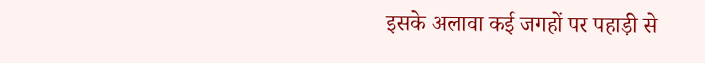इसके अलावा कई जगहों पर पहाड़ी से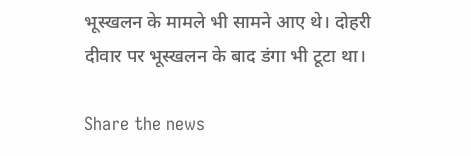भूस्खलन के मामले भी सामने आए थे। दोहरी दीवार पर भूस्खलन के बाद डंगा भी टूटा था।

Share the news